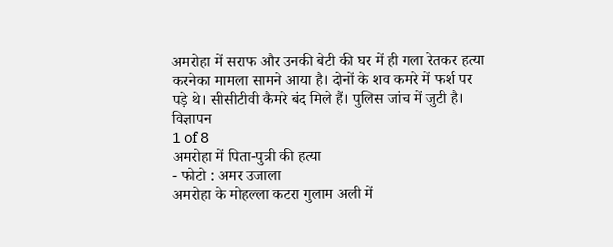अमरोहा में सराफ और उनकी बेटी की घर में ही गला रेतकर हत्या करनेका मामला सामने आया है। दोनों के शव कमरे में फर्श पर पड़े थे। सीसीटीवी कैमरे बंद मिले हैं। पुलिस जांच में जुटी है।
विज्ञापन
1 of 8
अमरोहा में पिता-पुत्री की हत्या
- फोटो : अमर उजाला
अमरोहा के मोहल्ला कटरा गुलाम अली में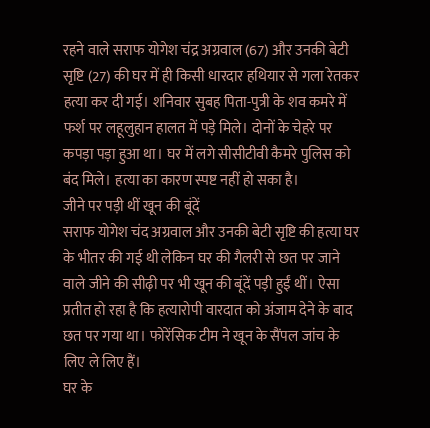रहने वाले सराफ योगेश चंद्र अग्रवाल (67) और उनकी बेटी सृष्टि (27) की घर में ही किसी धारदार हथियार से गला रेतकर हत्या कर दी गई। शनिवार सुबह पिता-पुत्री के शव कमरे में फर्श पर लहूलुहान हालत में पड़े मिले। दोनों के चेहरे पर कपड़ा पड़ा हुआ था। घर में लगे सीसीटीवी कैमरे पुलिस को बंद मिले। हत्या का कारण स्पष्ट नहीं हो सका है।
जीने पर पड़ी थीं खून की बूंदें
सराफ योगेश चंद अग्रवाल और उनकी बेटी सृष्टि की हत्या घर के भीतर की गई थी लेकिन घर की गैलरी से छत पर जाने वाले जीने की सीढ़ी पर भी खून की बूंदें पड़ी हुईं थीं। ऐसा प्रतीत हो रहा है कि हत्यारोपी वारदात को अंजाम देने के बाद छत पर गया था। फोरेंसिक टीम ने खून के सैंपल जांच के लिए ले लिए हैं।
घर के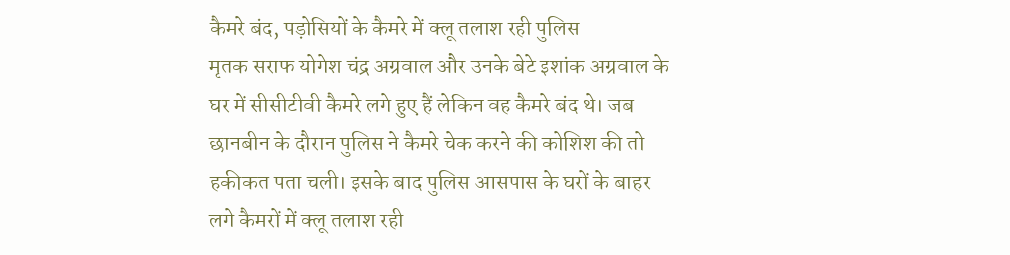कैमरे बंद, पड़ोसियों के कैमरे में क्लू तलाश रही पुलिस
मृतक सराफ योगेश चंद्र अग्रवाल और उनके बेटे इशांक अग्रवाल के घर में सीसीटीवी कैमरे लगे हुए हैं लेकिन वह कैमरे बंद थे। जब छानबीन के दौरान पुलिस ने कैमरे चेक करने की कोशिश की तो हकीकत पता चली। इसके बाद पुलिस आसपास के घरों के बाहर लगे कैमरों में क्लू तलाश रही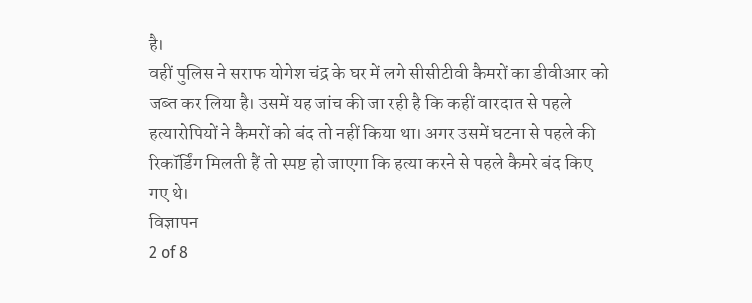है।
वहीं पुलिस ने सराफ योगेश चंद्र के घर में लगे सीसीटीवी कैमरों का डीवीआर को जब्त कर लिया है। उसमें यह जांच की जा रही है कि कहीं वारदात से पहले हत्यारोपियों ने कैमरों को बंद तो नहीं किया था। अगर उसमें घटना से पहले की रिकॉर्डिंग मिलती हैं तो स्पष्ट हो जाएगा कि हत्या करने से पहले कैमरे बंद किए गए थे।
विज्ञापन
2 of 8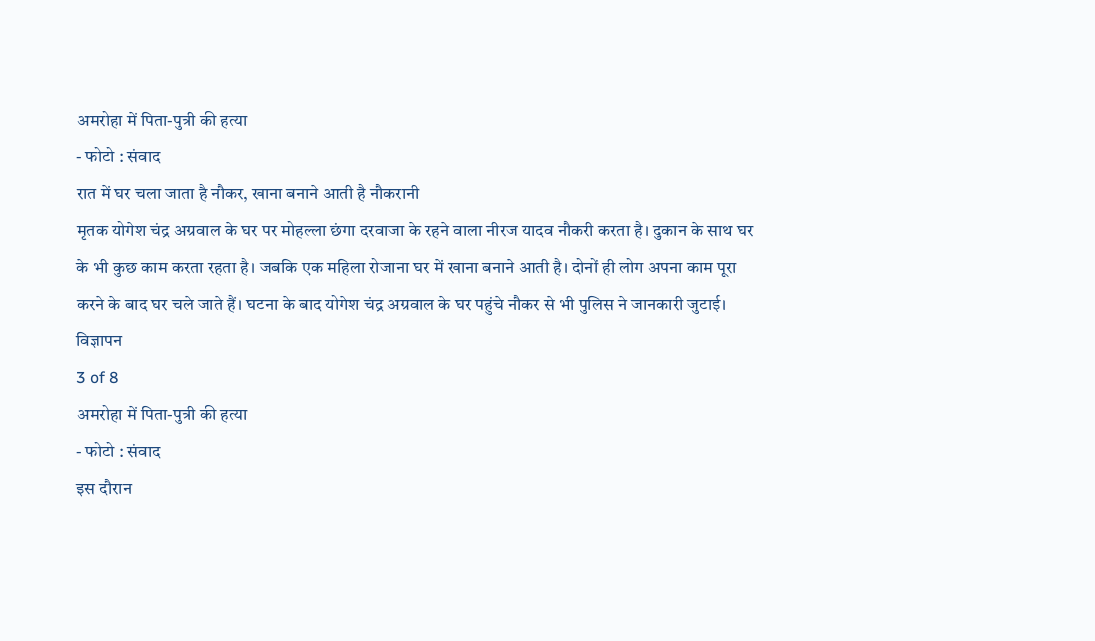अमरोहा में पिता-पुत्री की हत्या
- फोटो : संवाद
रात में घर चला जाता है नौकर, खाना बनाने आती है नौकरानी
मृतक योगेश चंद्र अग्रवाल के घर पर मोहल्ला छंगा दरवाजा के रहने वाला नीरज यादव नौकरी करता है। दुकान के साथ घर के भी कुछ काम करता रहता है। जबकि एक महिला रोजाना घर में खाना बनाने आती है। दोनों ही लोग अपना काम पूरा करने के बाद घर चले जाते हैं। घटना के बाद योगेश चंद्र अग्रवाल के घर पहुंचे नौकर से भी पुलिस ने जानकारी जुटाई।
विज्ञापन
3 of 8
अमरोहा में पिता-पुत्री की हत्या
- फोटो : संवाद
इस दौरान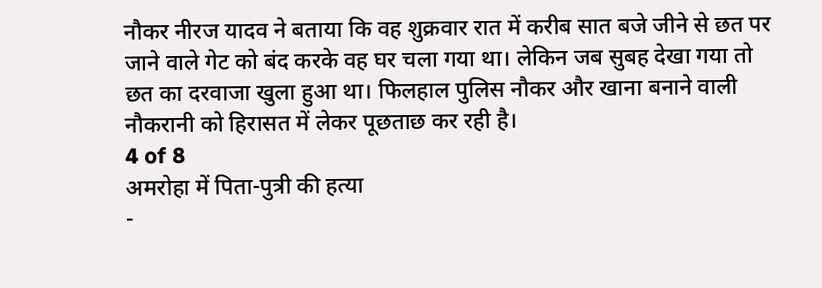नौकर नीरज यादव ने बताया कि वह शुक्रवार रात में करीब सात बजे जीने से छत पर जाने वाले गेट को बंद करके वह घर चला गया था। लेकिन जब सुबह देखा गया तो छत का दरवाजा खुला हुआ था। फिलहाल पुलिस नौकर और खाना बनाने वाली नौकरानी को हिरासत में लेकर पूछताछ कर रही है।
4 of 8
अमरोहा में पिता-पुत्री की हत्या
-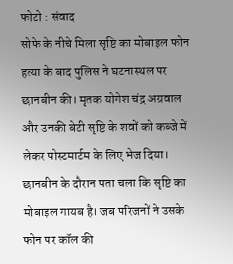फोटो : संवाद
सोफे के नीचे मिला सृष्टि का मोबाइल फोन
हत्या के बाद पुलिस ने घटनास्थल पर छानबीन की। मृतक योगेश चंद्र अग्रवाल और उनकी बेटी सृष्टि के शवों को कब्जे में लेकर पोस्टमार्टम के लिए भेज दिया। छानबीन के दौरान पता चला कि सृष्टि का मोबाइल गायब है। जब परिजनों ने उसके फोन पर कॉल की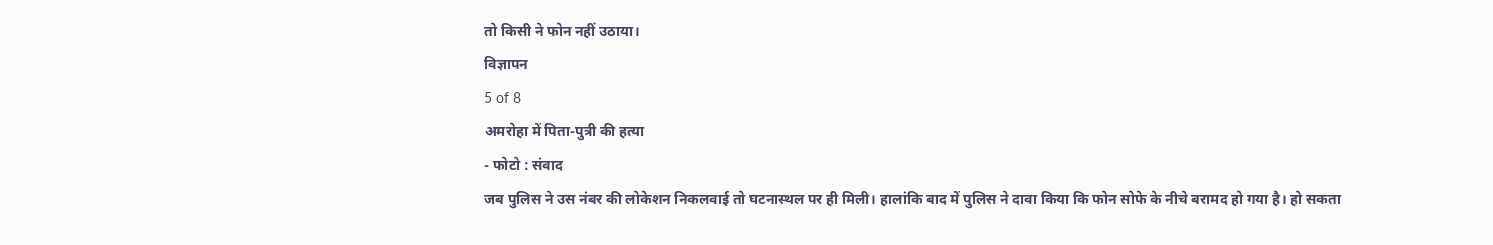तो किसी ने फोन नहीं उठाया।
विज्ञापन
5 of 8
अमरोहा में पिता-पुत्री की हत्या
- फोटो : संवाद
जब पुलिस ने उस नंबर की लोकेशन निकलवाई तो घटनास्थल पर ही मिली। हालांकि बाद में पुलिस ने दावा किया कि फोन सोफे के नीचे बरामद हो गया है। हो सकता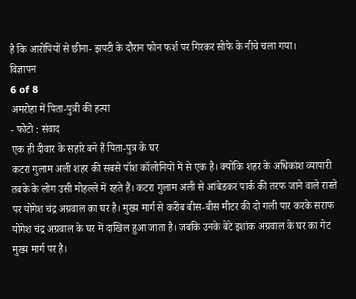है कि आरोपियों से छीना- झपटी के दौरान फोन फर्श पर गिरकर सोफे के नीचे चला गया।
विज्ञापन
6 of 8
अमरोहा में पिता-पुत्री की हत्या
- फोटो : संवाद
एक ही दीवार के सहारे बने हैं पिता-पुत्र के घर
कटरा गुलाम अली शहर की सबसे पॉश कॉलोनियों में से एक है। क्योंकि शहर के अधिकांश व्यापारी तबके के लोग उसी मोहल्ले में रहते हैं। कटरा गुलाम अली से आंबेडकर पार्क की तरफ जाने वाले रास्ते पर योगेश चंद्र अग्रवाल का घर है। मुख्य मार्ग से करीब बीस-बीस मीटर की दो गली पार करके सराफ योगेश चंद्र अग्रवाल के घर में दाखिल हुआ जाता है। जबकि उनके बेटे इशांक अग्रवाल के घर का गेट मुख्य मार्ग पर है।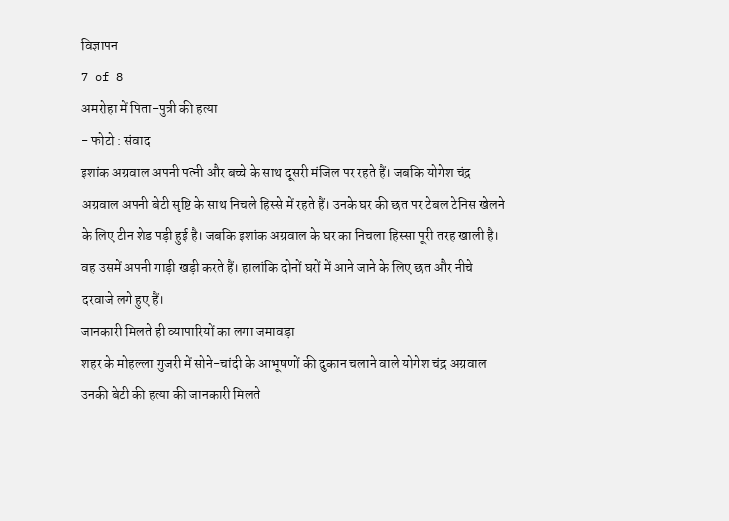विज्ञापन
7 of 8
अमरोहा में पिता-पुत्री की हत्या
- फोटो : संवाद
इशांक अग्रवाल अपनी पत्नी और बच्चे के साथ दूसरी मंजिल पर रहते हैं। जबकि योगेश चंद्र अग्रवाल अपनी बेटी सृष्टि के साथ निचले हिस्से में रहते हैं। उनके घर की छत पर टेबल टेनिस खेलने के लिए टीन शेड पड़ी हुई है। जबकि इशांक अग्रवाल के घर का निचला हिस्सा पूरी तरह खाली है। वह उसमें अपनी गाड़ी खड़ी करते हैं। हालांकि दोनों घरों में आने जाने के लिए छत और नीचे दरवाजे लगे हुए हैं।
जानकारी मिलते ही व्यापारियों का लगा जमावड़ा
शहर के मोहल्ला गुजरी में सोने-चांदी के आभूषणों की दुकान चलाने वाले योगेश चंद्र अग्रवाल उनकी बेटी की हत्या की जानकारी मिलते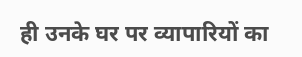ही उनके घर पर व्यापारियों का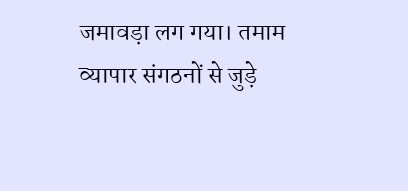जमावड़ा लग गया। तमाम व्यापार संगठनों से जुड़े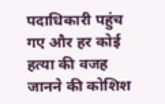पदाधिकारी पहुंच गए और हर कोई हत्या की वजह जानने की कोशिश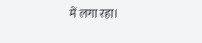में लगा रहा।